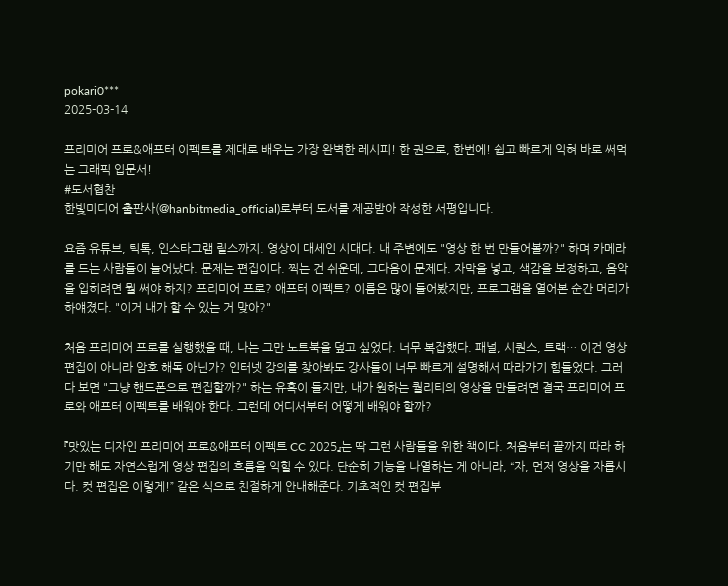pokari0***
2025-03-14

프리미어 프로&애프터 이펙트를 제대로 배우는 가장 완벽한 레시피! 한 권으로, 한번에! 쉽고 빠르게 익혀 바로 써먹는 그래픽 입문서!
#도서협찬
한빛미디어 출판사(@hanbitmedia_official)로부터 도서를 제공받아 작성한 서평입니다.

요즘 유튜브, 틱톡, 인스타그램 릴스까지. 영상이 대세인 시대다. 내 주변에도 "영상 한 번 만들어볼까?" 하며 카메라를 드는 사람들이 늘어났다. 문제는 편집이다. 찍는 건 쉬운데, 그다음이 문제다. 자막을 넣고, 색감을 보정하고, 음악을 입히려면 뭘 써야 하지? 프리미어 프로? 애프터 이펙트? 이름은 많이 들어봤지만, 프로그램을 열어본 순간 머리가 하얘졌다. "이거 내가 할 수 있는 거 맞아?"

처음 프리미어 프로를 실행했을 때, 나는 그만 노트북을 덮고 싶었다. 너무 복잡했다. 패널, 시퀀스, 트랙… 이건 영상 편집이 아니라 암호 해독 아닌가? 인터넷 강의를 찾아봐도 강사들이 너무 빠르게 설명해서 따라가기 힘들었다. 그러다 보면 "그냥 핸드폰으로 편집할까?" 하는 유혹이 들지만, 내가 원하는 퀄리티의 영상을 만들려면 결국 프리미어 프로와 애프터 이펙트를 배워야 한다. 그런데 어디서부터 어떻게 배워야 할까?

『맛있는 디자인 프리미어 프로&애프터 이펙트 CC 2025』는 딱 그런 사람들을 위한 책이다. 처음부터 끝까지 따라 하기만 해도 자연스럽게 영상 편집의 흐름을 익힐 수 있다. 단순히 기능을 나열하는 게 아니라, “자, 먼저 영상을 자릅시다. 컷 편집은 이렇게!” 같은 식으로 친절하게 안내해준다. 기초적인 컷 편집부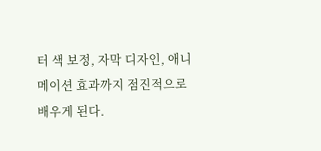터 색 보정, 자막 디자인, 애니메이션 효과까지 점진적으로 배우게 된다.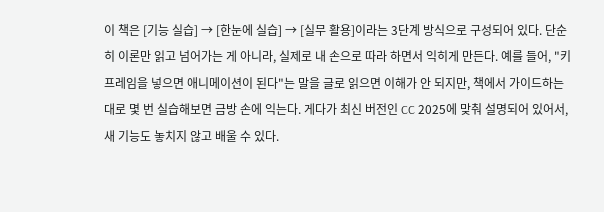이 책은 [기능 실습] → [한눈에 실습] → [실무 활용]이라는 3단계 방식으로 구성되어 있다. 단순히 이론만 읽고 넘어가는 게 아니라, 실제로 내 손으로 따라 하면서 익히게 만든다. 예를 들어, "키프레임을 넣으면 애니메이션이 된다"는 말을 글로 읽으면 이해가 안 되지만, 책에서 가이드하는 대로 몇 번 실습해보면 금방 손에 익는다. 게다가 최신 버전인 CC 2025에 맞춰 설명되어 있어서, 새 기능도 놓치지 않고 배울 수 있다.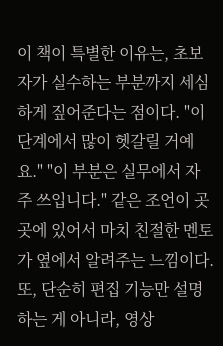이 책이 특별한 이유는, 초보자가 실수하는 부분까지 세심하게 짚어준다는 점이다. "이 단계에서 많이 헷갈릴 거예요." "이 부분은 실무에서 자주 쓰입니다." 같은 조언이 곳곳에 있어서 마치 친절한 멘토가 옆에서 알려주는 느낌이다. 또, 단순히 편집 기능만 설명하는 게 아니라, 영상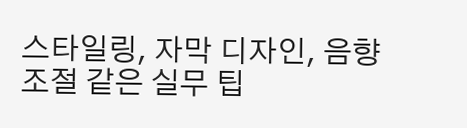스타일링, 자막 디자인, 음향 조절 같은 실무 팁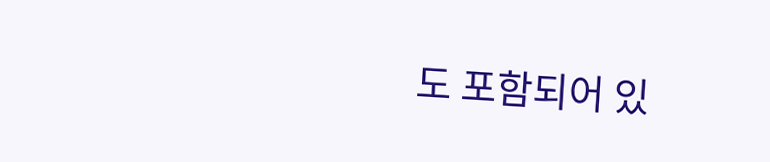도 포함되어 있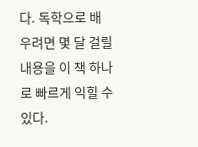다. 독학으로 배우려면 몇 달 걸릴 내용을 이 책 하나로 빠르게 익힐 수 있다.